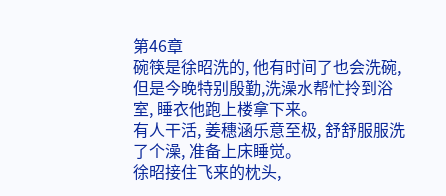第46章
碗筷是徐昭洗的, 他有时间了也会洗碗,但是今晚特别殷勤,洗澡水帮忙拎到浴室, 睡衣他跑上楼拿下来。
有人干活, 姜穗涵乐意至极, 舒舒服服洗了个澡, 准备上床睡觉。
徐昭接住飞来的枕头,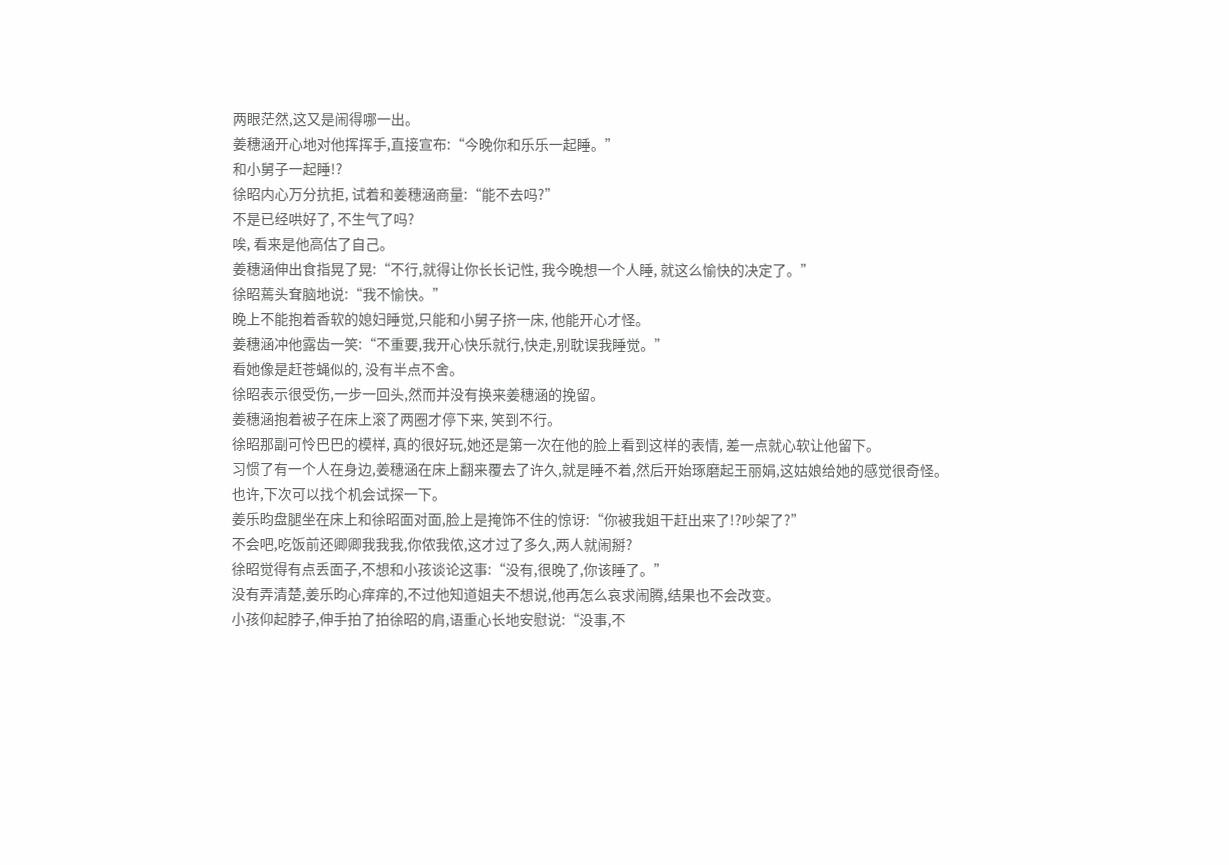两眼茫然,这又是闹得哪一出。
姜穗涵开心地对他挥挥手,直接宣布:“今晚你和乐乐一起睡。”
和小舅子一起睡!?
徐昭内心万分抗拒, 试着和姜穗涵商量:“能不去吗?”
不是已经哄好了, 不生气了吗?
唉, 看来是他高估了自己。
姜穗涵伸出食指晃了晃:“不行,就得让你长长记性, 我今晚想一个人睡, 就这么愉快的决定了。”
徐昭蔫头耷脑地说:“我不愉快。”
晚上不能抱着香软的媳妇睡觉,只能和小舅子挤一床, 他能开心才怪。
姜穗涵冲他露齿一笑:“不重要,我开心快乐就行,快走,别耽误我睡觉。”
看她像是赶苍蝇似的, 没有半点不舍。
徐昭表示很受伤,一步一回头,然而并没有换来姜穗涵的挽留。
姜穗涵抱着被子在床上滚了两圈才停下来, 笑到不行。
徐昭那副可怜巴巴的模样, 真的很好玩,她还是第一次在他的脸上看到这样的表情, 差一点就心软让他留下。
习惯了有一个人在身边,姜穗涵在床上翻来覆去了许久,就是睡不着,然后开始琢磨起王丽娟,这姑娘给她的感觉很奇怪。
也许,下次可以找个机会试探一下。
姜乐昀盘腿坐在床上和徐昭面对面,脸上是掩饰不住的惊讶:“你被我姐干赶出来了!?吵架了?”
不会吧,吃饭前还卿卿我我我,你侬我侬,这才过了多久,两人就闹掰?
徐昭觉得有点丢面子,不想和小孩谈论这事:“没有,很晚了,你该睡了。”
没有弄清楚,姜乐昀心痒痒的,不过他知道姐夫不想说,他再怎么哀求闹腾,结果也不会改变。
小孩仰起脖子,伸手拍了拍徐昭的肩,语重心长地安慰说:“没事,不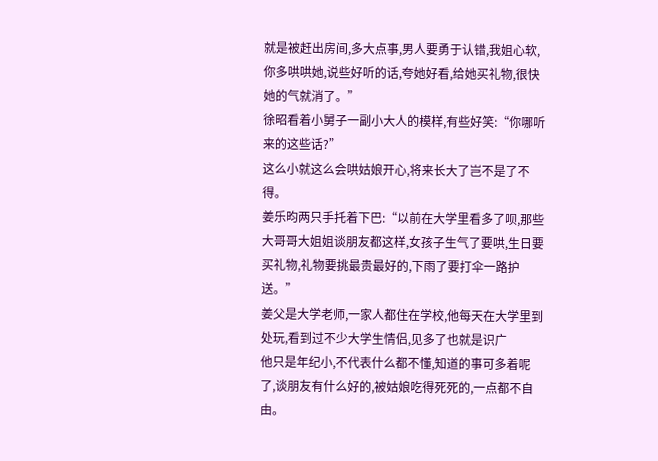就是被赶出房间,多大点事,男人要勇于认错,我姐心软,你多哄哄她,说些好听的话,夸她好看,给她买礼物,很快她的气就消了。”
徐昭看着小舅子一副小大人的模样,有些好笑:“你哪听来的这些话?”
这么小就这么会哄姑娘开心,将来长大了岂不是了不得。
姜乐昀两只手托着下巴:“以前在大学里看多了呗,那些大哥哥大姐姐谈朋友都这样,女孩子生气了要哄,生日要买礼物,礼物要挑最贵最好的,下雨了要打伞一路护送。”
姜父是大学老师,一家人都住在学校,他每天在大学里到处玩,看到过不少大学生情侣,见多了也就是识广
他只是年纪小,不代表什么都不懂,知道的事可多着呢了,谈朋友有什么好的,被姑娘吃得死死的,一点都不自由。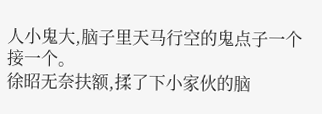人小鬼大,脑子里天马行空的鬼点子一个接一个。
徐昭无奈扶额,揉了下小家伙的脑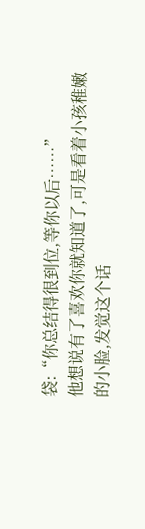袋:“你总结得很到位,等你以后……”
他想说有了喜欢你就知道了,可是看着小孩稚嫩的小脸,发觉这个话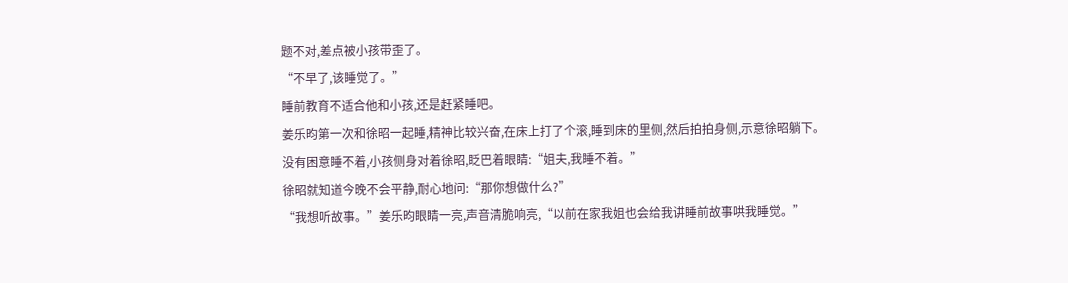题不对,差点被小孩带歪了。
“不早了,该睡觉了。”
睡前教育不适合他和小孩,还是赶紧睡吧。
姜乐昀第一次和徐昭一起睡,精神比较兴奋,在床上打了个滚,睡到床的里侧,然后拍拍身侧,示意徐昭躺下。
没有困意睡不着,小孩侧身对着徐昭,眨巴着眼睛:“姐夫,我睡不着。”
徐昭就知道今晚不会平静,耐心地问:“那你想做什么?”
“我想听故事。”姜乐昀眼睛一亮,声音清脆响亮,“以前在家我姐也会给我讲睡前故事哄我睡觉。”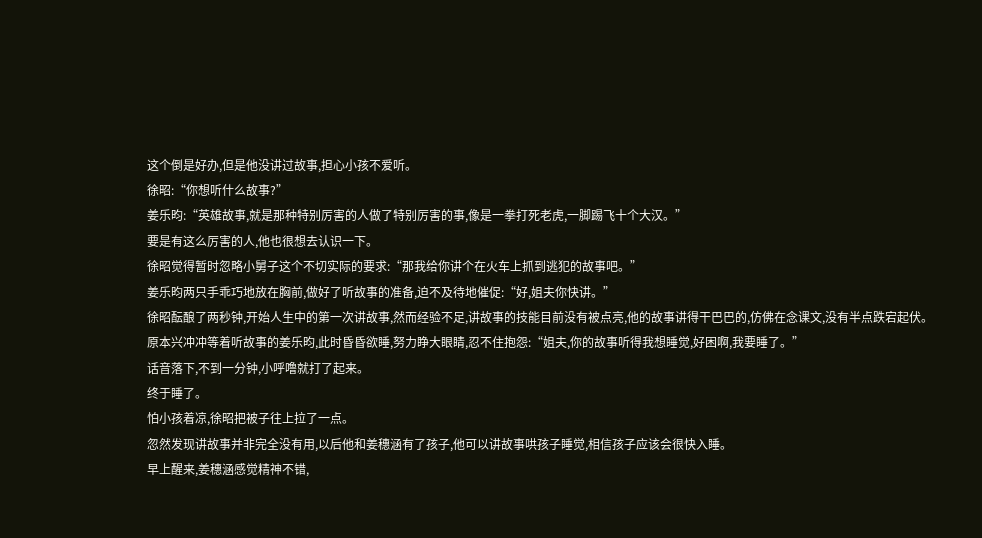这个倒是好办,但是他没讲过故事,担心小孩不爱听。
徐昭:“你想听什么故事?”
姜乐昀:“英雄故事,就是那种特别厉害的人做了特别厉害的事,像是一拳打死老虎,一脚踢飞十个大汉。”
要是有这么厉害的人,他也很想去认识一下。
徐昭觉得暂时忽略小舅子这个不切实际的要求:“那我给你讲个在火车上抓到逃犯的故事吧。”
姜乐昀两只手乖巧地放在胸前,做好了听故事的准备,迫不及待地催促:“好,姐夫你快讲。”
徐昭酝酿了两秒钟,开始人生中的第一次讲故事,然而经验不足,讲故事的技能目前没有被点亮,他的故事讲得干巴巴的,仿佛在念课文,没有半点跌宕起伏。
原本兴冲冲等着听故事的姜乐昀,此时昏昏欲睡,努力睁大眼睛,忍不住抱怨:“姐夫,你的故事听得我想睡觉,好困啊,我要睡了。”
话音落下,不到一分钟,小呼噜就打了起来。
终于睡了。
怕小孩着凉,徐昭把被子往上拉了一点。
忽然发现讲故事并非完全没有用,以后他和姜穗涵有了孩子,他可以讲故事哄孩子睡觉,相信孩子应该会很快入睡。
早上醒来,姜穗涵感觉精神不错,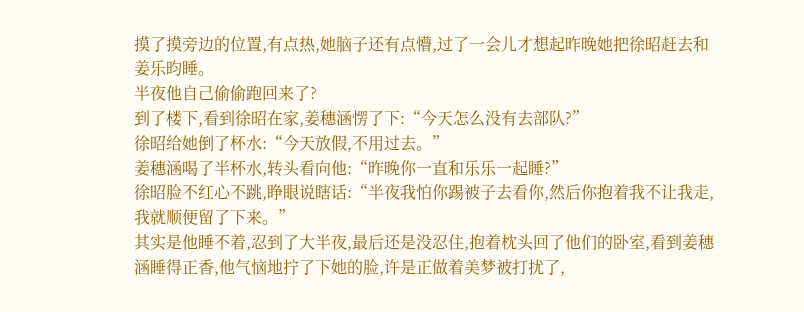摸了摸旁边的位置,有点热,她脑子还有点懵,过了一会儿才想起昨晚她把徐昭赶去和姜乐昀睡。
半夜他自己偷偷跑回来了?
到了楼下,看到徐昭在家,姜穗涵愣了下:“今天怎么没有去部队?”
徐昭给她倒了杯水:“今天放假,不用过去。”
姜穗涵喝了半杯水,转头看向他:“昨晚你一直和乐乐一起睡?”
徐昭脸不红心不跳,睁眼说瞎话:“半夜我怕你踢被子去看你,然后你抱着我不让我走,我就顺便留了下来。”
其实是他睡不着,忍到了大半夜,最后还是没忍住,抱着枕头回了他们的卧室,看到姜穗涵睡得正香,他气恼地拧了下她的脸,许是正做着美梦被打扰了,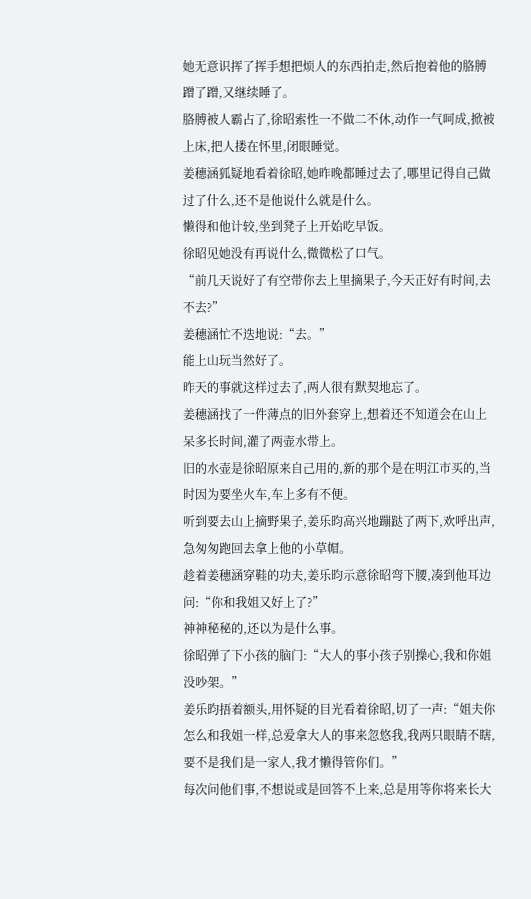她无意识挥了挥手想把烦人的东西拍走,然后抱着他的胳膊蹭了蹭,又继续睡了。
胳膊被人霸占了,徐昭索性一不做二不休,动作一气呵成,掀被上床,把人搂在怀里,闭眼睡觉。
姜穗涵狐疑地看着徐昭,她昨晚都睡过去了,哪里记得自己做过了什么,还不是他说什么就是什么。
懒得和他计较,坐到凳子上开始吃早饭。
徐昭见她没有再说什么,微微松了口气。
“前几天说好了有空带你去上里摘果子,今天正好有时间,去不去?”
姜穗涵忙不迭地说:“去。”
能上山玩当然好了。
昨天的事就这样过去了,两人很有默契地忘了。
姜穗涵找了一件薄点的旧外套穿上,想着还不知道会在山上呆多长时间,灌了两壶水带上。
旧的水壶是徐昭原来自己用的,新的那个是在明江市买的,当时因为要坐火车,车上多有不便。
听到要去山上摘野果子,姜乐昀高兴地蹦跶了两下,欢呼出声,急匆匆跑回去拿上他的小草帽。
趁着姜穗涵穿鞋的功夫,姜乐昀示意徐昭弯下腰,凑到他耳边问:“你和我姐又好上了?”
神神秘秘的,还以为是什么事。
徐昭弹了下小孩的脑门:“大人的事小孩子别操心,我和你姐没吵架。”
姜乐昀捂着额头,用怀疑的目光看着徐昭,切了一声:“姐夫你怎么和我姐一样,总爱拿大人的事来忽悠我,我两只眼睛不瞎,要不是我们是一家人,我才懒得管你们。”
每次问他们事,不想说或是回答不上来,总是用等你将来长大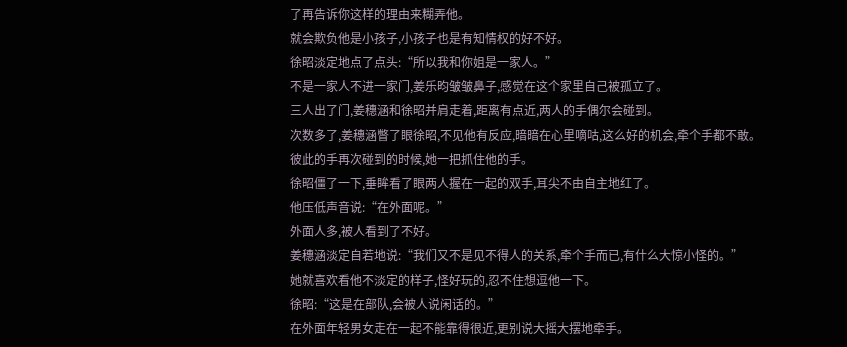了再告诉你这样的理由来糊弄他。
就会欺负他是小孩子,小孩子也是有知情权的好不好。
徐昭淡定地点了点头:“所以我和你姐是一家人。”
不是一家人不进一家门,姜乐昀皱皱鼻子,感觉在这个家里自己被孤立了。
三人出了门,姜穗涵和徐昭并肩走着,距离有点近,两人的手偶尔会碰到。
次数多了,姜穗涵瞥了眼徐昭,不见他有反应,暗暗在心里嘀咕,这么好的机会,牵个手都不敢。
彼此的手再次碰到的时候,她一把抓住他的手。
徐昭僵了一下,垂眸看了眼两人握在一起的双手,耳尖不由自主地红了。
他压低声音说:“在外面呢。”
外面人多,被人看到了不好。
姜穗涵淡定自若地说:“我们又不是见不得人的关系,牵个手而已,有什么大惊小怪的。”
她就喜欢看他不淡定的样子,怪好玩的,忍不住想逗他一下。
徐昭:“这是在部队,会被人说闲话的。”
在外面年轻男女走在一起不能靠得很近,更别说大摇大摆地牵手。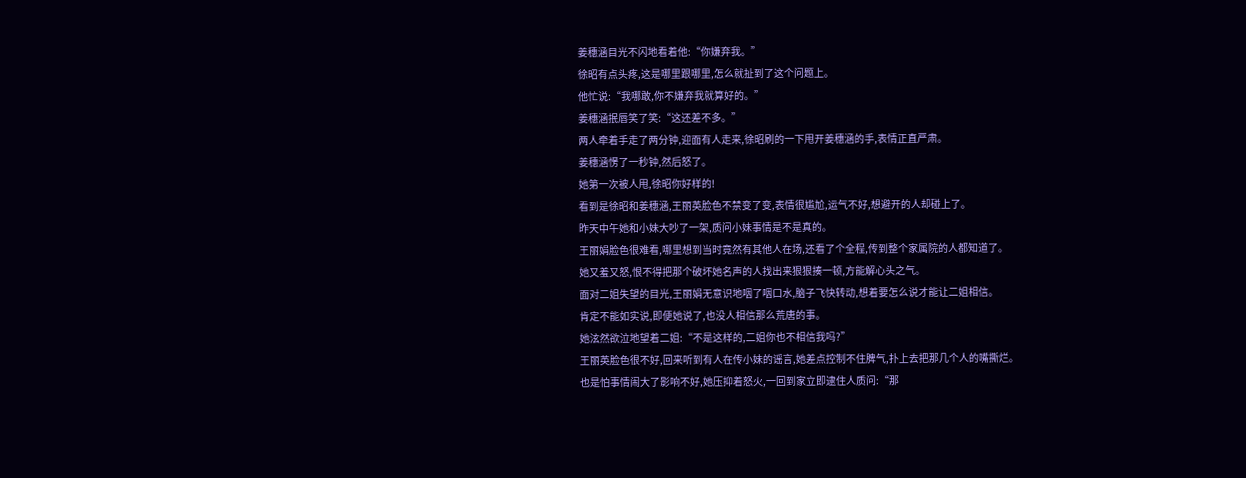姜穗涵目光不闪地看着他:“你嫌弃我。”
徐昭有点头疼,这是哪里跟哪里,怎么就扯到了这个问题上。
他忙说:“我哪敢,你不嫌弃我就算好的。”
姜穗涵抿唇笑了笑:“这还差不多。”
两人牵着手走了两分钟,迎面有人走来,徐昭刷的一下甩开姜穗涵的手,表情正直严肃。
姜穗涵愣了一秒钟,然后怒了。
她第一次被人甩,徐昭你好样的!
看到是徐昭和姜穗涵,王丽英脸色不禁变了变,表情很尴尬,运气不好,想避开的人却碰上了。
昨天中午她和小妹大吵了一架,质问小妹事情是不是真的。
王丽娟脸色很难看,哪里想到当时竟然有其他人在场,还看了个全程,传到整个家属院的人都知道了。
她又羞又怒,恨不得把那个破坏她名声的人找出来狠狠揍一顿,方能解心头之气。
面对二姐失望的目光,王丽娟无意识地咽了咽口水,脑子飞快转动,想着要怎么说才能让二姐相信。
肯定不能如实说,即便她说了,也没人相信那么荒唐的事。
她泫然欲泣地望着二姐:“不是这样的,二姐你也不相信我吗?”
王丽英脸色很不好,回来听到有人在传小妹的谣言,她差点控制不住脾气,扑上去把那几个人的嘴撕烂。
也是怕事情闹大了影响不好,她压抑着怒火,一回到家立即逮住人质问:“那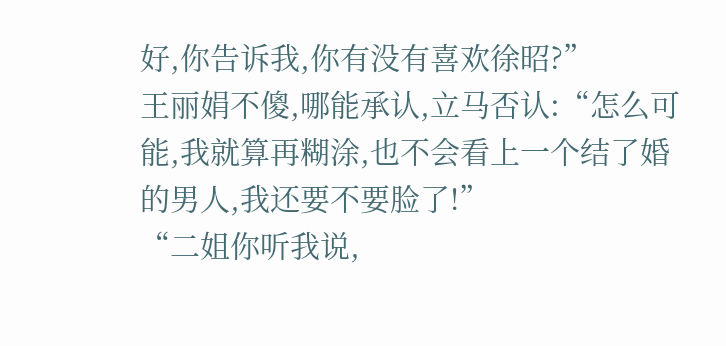好,你告诉我,你有没有喜欢徐昭?”
王丽娟不傻,哪能承认,立马否认:“怎么可能,我就算再糊涂,也不会看上一个结了婚的男人,我还要不要脸了!”
“二姐你听我说,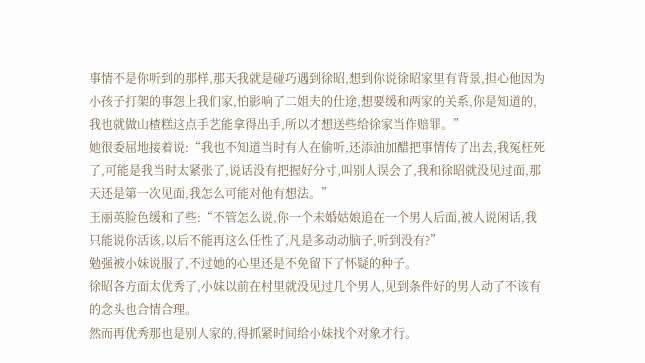事情不是你听到的那样,那天我就是碰巧遇到徐昭,想到你说徐昭家里有背景,担心他因为小孩子打架的事怨上我们家,怕影响了二姐夫的仕途,想要缓和两家的关系,你是知道的,我也就做山楂糕这点手艺能拿得出手,所以才想送些给徐家当作赔罪。”
她很委屈地接着说:“我也不知道当时有人在偷听,还添油加醋把事情传了出去,我冤枉死了,可能是我当时太紧张了,说话没有把握好分寸,叫别人误会了,我和徐昭就没见过面,那天还是第一次见面,我怎么可能对他有想法。”
王丽英脸色缓和了些:“不管怎么说,你一个未婚姑娘追在一个男人后面,被人说闲话,我只能说你活该,以后不能再这么任性了,凡是多动动脑子,听到没有?”
勉强被小妹说服了,不过她的心里还是不免留下了怀疑的种子。
徐昭各方面太优秀了,小妹以前在村里就没见过几个男人,见到条件好的男人动了不该有的念头也合情合理。
然而再优秀那也是别人家的,得抓紧时间给小妹找个对象才行。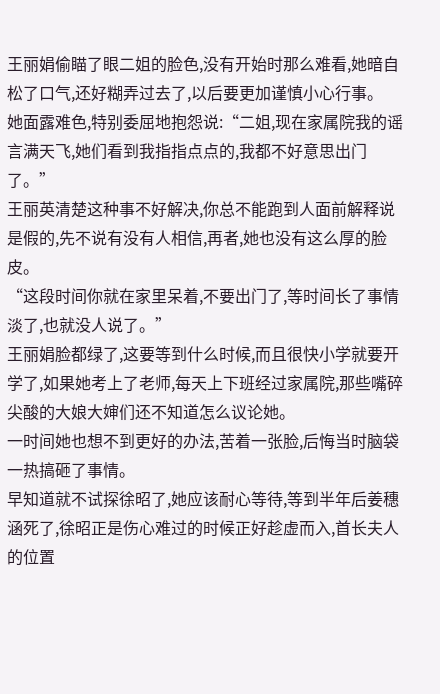王丽娟偷瞄了眼二姐的脸色,没有开始时那么难看,她暗自松了口气,还好糊弄过去了,以后要更加谨慎小心行事。
她面露难色,特别委屈地抱怨说:“二姐,现在家属院我的谣言满天飞,她们看到我指指点点的,我都不好意思出门了。”
王丽英清楚这种事不好解决,你总不能跑到人面前解释说是假的,先不说有没有人相信,再者,她也没有这么厚的脸皮。
“这段时间你就在家里呆着,不要出门了,等时间长了事情淡了,也就没人说了。”
王丽娟脸都绿了,这要等到什么时候,而且很快小学就要开学了,如果她考上了老师,每天上下班经过家属院,那些嘴碎尖酸的大娘大婶们还不知道怎么议论她。
一时间她也想不到更好的办法,苦着一张脸,后悔当时脑袋一热搞砸了事情。
早知道就不试探徐昭了,她应该耐心等待,等到半年后姜穗涵死了,徐昭正是伤心难过的时候正好趁虚而入,首长夫人的位置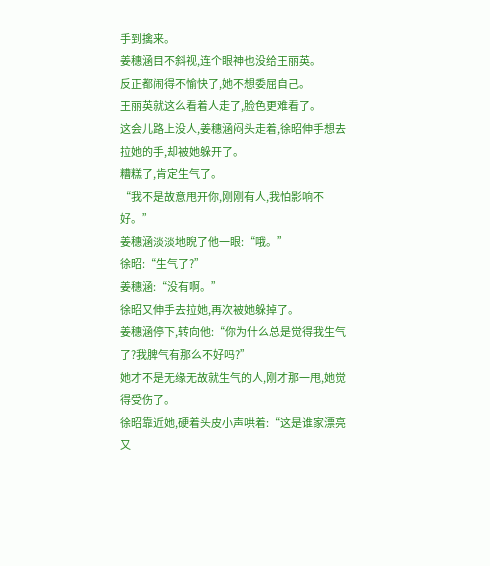手到擒来。
姜穗涵目不斜视,连个眼神也没给王丽英。
反正都闹得不愉快了,她不想委屈自己。
王丽英就这么看着人走了,脸色更难看了。
这会儿路上没人,姜穗涵闷头走着,徐昭伸手想去拉她的手,却被她躲开了。
糟糕了,肯定生气了。
“我不是故意甩开你,刚刚有人,我怕影响不好。”
姜穗涵淡淡地睨了他一眼:“哦。”
徐昭:“生气了?”
姜穗涵:“没有啊。”
徐昭又伸手去拉她,再次被她躲掉了。
姜穗涵停下,转向他:“你为什么总是觉得我生气了?我脾气有那么不好吗?”
她才不是无缘无故就生气的人,刚才那一甩,她觉得受伤了。
徐昭靠近她,硬着头皮小声哄着:“这是谁家漂亮又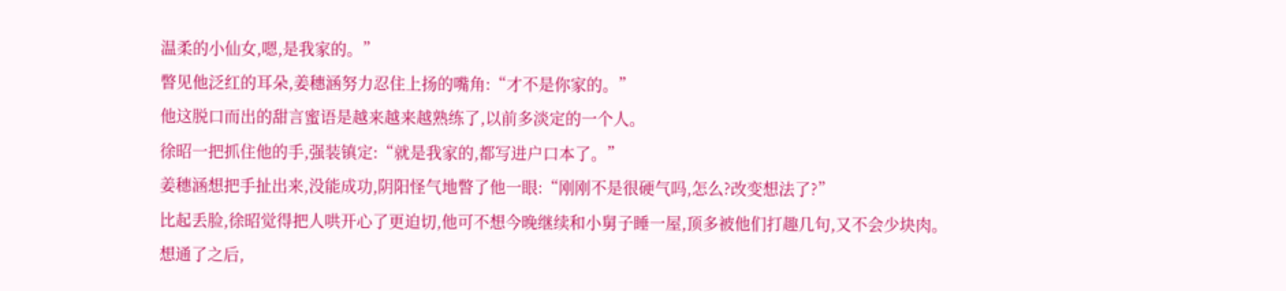温柔的小仙女,嗯,是我家的。”
瞥见他泛红的耳朵,姜穗涵努力忍住上扬的嘴角:“才不是你家的。”
他这脱口而出的甜言蜜语是越来越来越熟练了,以前多淡定的一个人。
徐昭一把抓住他的手,强装镇定:“就是我家的,都写进户口本了。”
姜穗涵想把手扯出来,没能成功,阴阳怪气地瞥了他一眼:“刚刚不是很硬气吗,怎么?改变想法了?”
比起丢脸,徐昭觉得把人哄开心了更迫切,他可不想今晚继续和小舅子睡一屋,顶多被他们打趣几句,又不会少块肉。
想通了之后,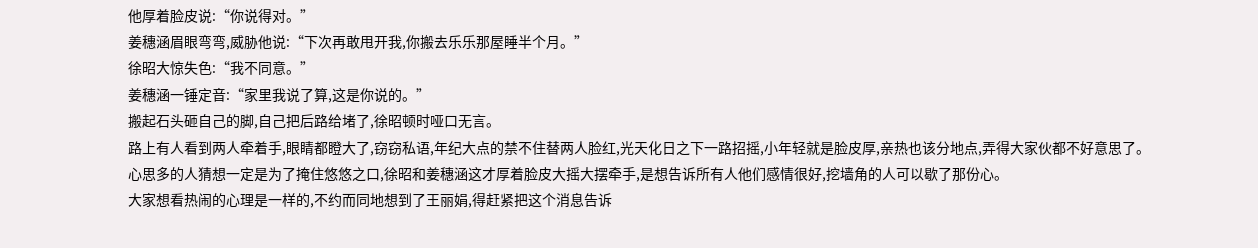他厚着脸皮说:“你说得对。”
姜穗涵眉眼弯弯,威胁他说:“下次再敢甩开我,你搬去乐乐那屋睡半个月。”
徐昭大惊失色:“我不同意。”
姜穗涵一锤定音:“家里我说了算,这是你说的。”
搬起石头砸自己的脚,自己把后路给堵了,徐昭顿时哑口无言。
路上有人看到两人牵着手,眼睛都瞪大了,窃窃私语,年纪大点的禁不住替两人脸红,光天化日之下一路招摇,小年轻就是脸皮厚,亲热也该分地点,弄得大家伙都不好意思了。
心思多的人猜想一定是为了掩住悠悠之口,徐昭和姜穗涵这才厚着脸皮大摇大摆牵手,是想告诉所有人他们感情很好,挖墙角的人可以歇了那份心。
大家想看热闹的心理是一样的,不约而同地想到了王丽娟,得赶紧把这个消息告诉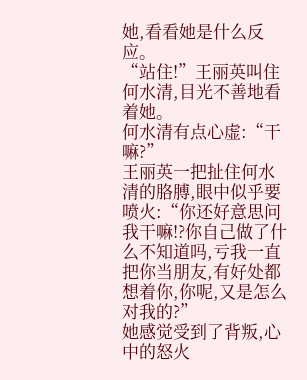她,看看她是什么反应。
“站住!”王丽英叫住何水清,目光不善地看着她。
何水清有点心虚:“干嘛?”
王丽英一把扯住何水清的胳膊,眼中似乎要喷火:“你还好意思问我干嘛!?你自己做了什么不知道吗,亏我一直把你当朋友,有好处都想着你,你呢,又是怎么对我的?”
她感觉受到了背叛,心中的怒火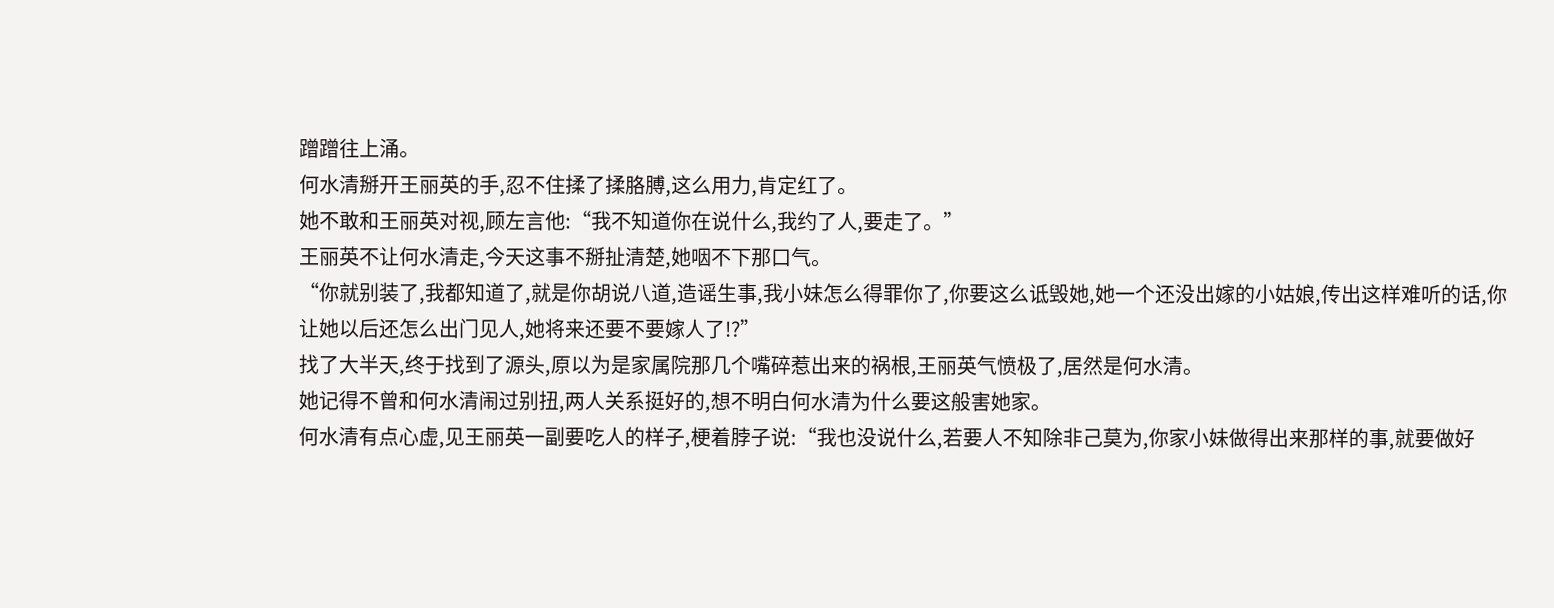蹭蹭往上涌。
何水清掰开王丽英的手,忍不住揉了揉胳膊,这么用力,肯定红了。
她不敢和王丽英对视,顾左言他:“我不知道你在说什么,我约了人,要走了。”
王丽英不让何水清走,今天这事不掰扯清楚,她咽不下那口气。
“你就别装了,我都知道了,就是你胡说八道,造谣生事,我小妹怎么得罪你了,你要这么诋毁她,她一个还没出嫁的小姑娘,传出这样难听的话,你让她以后还怎么出门见人,她将来还要不要嫁人了!?”
找了大半天,终于找到了源头,原以为是家属院那几个嘴碎惹出来的祸根,王丽英气愤极了,居然是何水清。
她记得不曾和何水清闹过别扭,两人关系挺好的,想不明白何水清为什么要这般害她家。
何水清有点心虚,见王丽英一副要吃人的样子,梗着脖子说:“我也没说什么,若要人不知除非己莫为,你家小妹做得出来那样的事,就要做好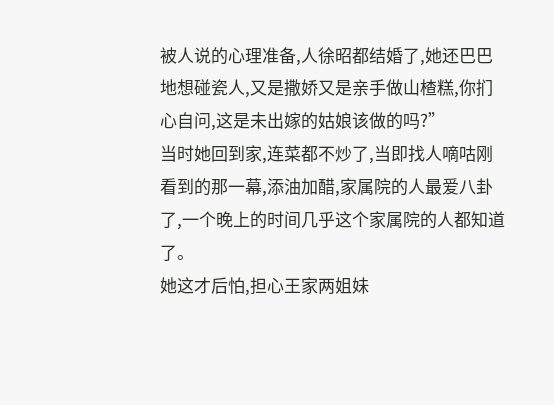被人说的心理准备,人徐昭都结婚了,她还巴巴地想碰瓷人,又是撒娇又是亲手做山楂糕,你扪心自问,这是未出嫁的姑娘该做的吗?”
当时她回到家,连菜都不炒了,当即找人嘀咕刚看到的那一幕,添油加醋,家属院的人最爱八卦了,一个晚上的时间几乎这个家属院的人都知道了。
她这才后怕,担心王家两姐妹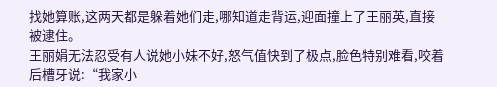找她算账,这两天都是躲着她们走,哪知道走背运,迎面撞上了王丽英,直接被逮住。
王丽娟无法忍受有人说她小妹不好,怒气值快到了极点,脸色特别难看,咬着后槽牙说:“我家小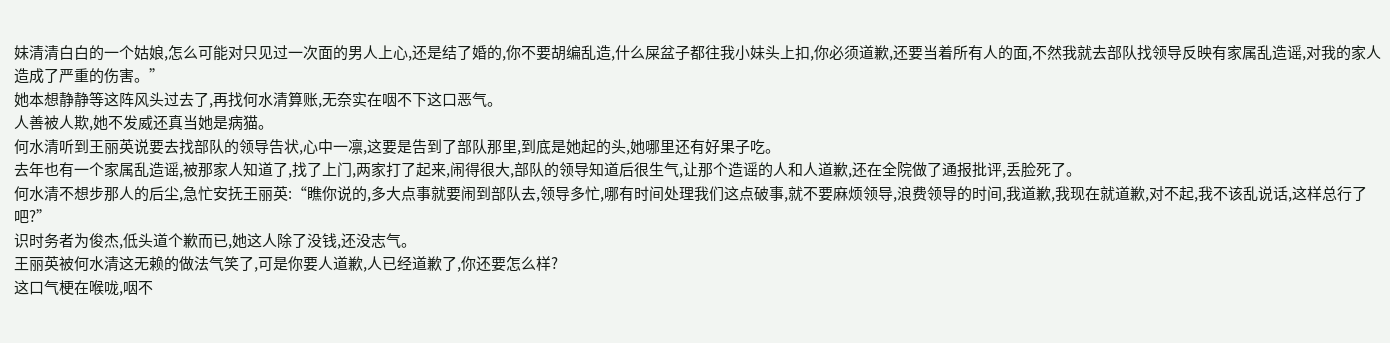妹清清白白的一个姑娘,怎么可能对只见过一次面的男人上心,还是结了婚的,你不要胡编乱造,什么屎盆子都往我小妹头上扣,你必须道歉,还要当着所有人的面,不然我就去部队找领导反映有家属乱造谣,对我的家人造成了严重的伤害。”
她本想静静等这阵风头过去了,再找何水清算账,无奈实在咽不下这口恶气。
人善被人欺,她不发威还真当她是病猫。
何水清听到王丽英说要去找部队的领导告状,心中一凛,这要是告到了部队那里,到底是她起的头,她哪里还有好果子吃。
去年也有一个家属乱造谣,被那家人知道了,找了上门,两家打了起来,闹得很大,部队的领导知道后很生气,让那个造谣的人和人道歉,还在全院做了通报批评,丢脸死了。
何水清不想步那人的后尘,急忙安抚王丽英:“瞧你说的,多大点事就要闹到部队去,领导多忙,哪有时间处理我们这点破事,就不要麻烦领导,浪费领导的时间,我道歉,我现在就道歉,对不起,我不该乱说话,这样总行了吧?”
识时务者为俊杰,低头道个歉而已,她这人除了没钱,还没志气。
王丽英被何水清这无赖的做法气笑了,可是你要人道歉,人已经道歉了,你还要怎么样?
这口气梗在喉咙,咽不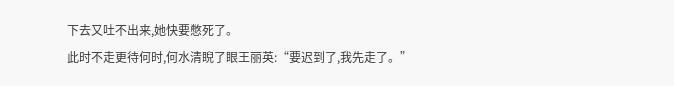下去又吐不出来,她快要憋死了。
此时不走更待何时,何水清睨了眼王丽英:“要迟到了,我先走了。”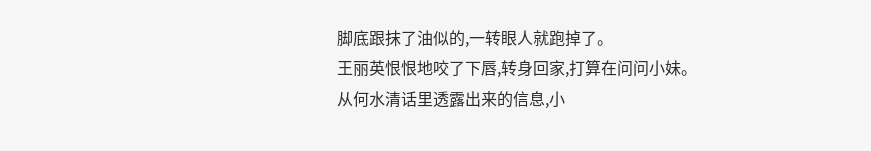脚底跟抹了油似的,一转眼人就跑掉了。
王丽英恨恨地咬了下唇,转身回家,打算在问问小妹。
从何水清话里透露出来的信息,小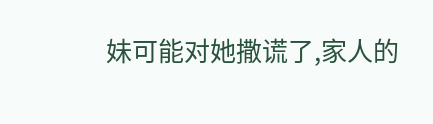妹可能对她撒谎了,家人的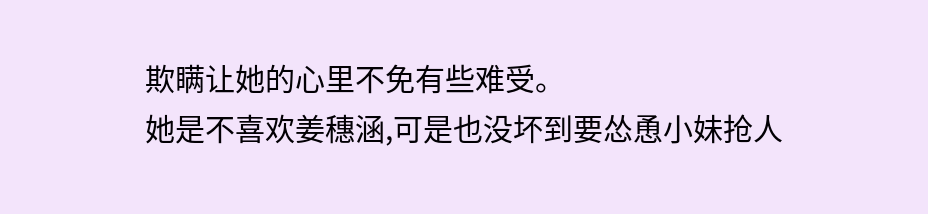欺瞒让她的心里不免有些难受。
她是不喜欢姜穗涵,可是也没坏到要怂恿小妹抢人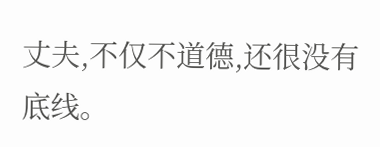丈夫,不仅不道德,还很没有底线。